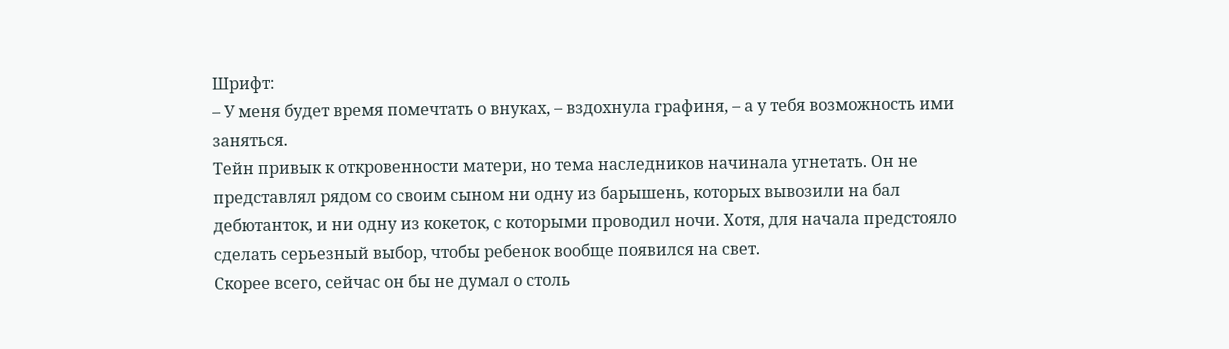Шрифт:
– У меня будет время помечтать о внуках, – вздохнула графиня, – а у тебя возможность ими заняться.
Тейн привык к откровенности матери, но тема наследников начинала угнетать. Он не представлял рядом со своим сыном ни одну из барышень, которых вывозили на бал дебютанток, и ни одну из кокеток, с которыми проводил ночи. Хотя, для начала предстояло сделать серьезный выбор, чтобы ребенок вообще появился на свет.
Скорее всего, сейчас он бы не думал о столь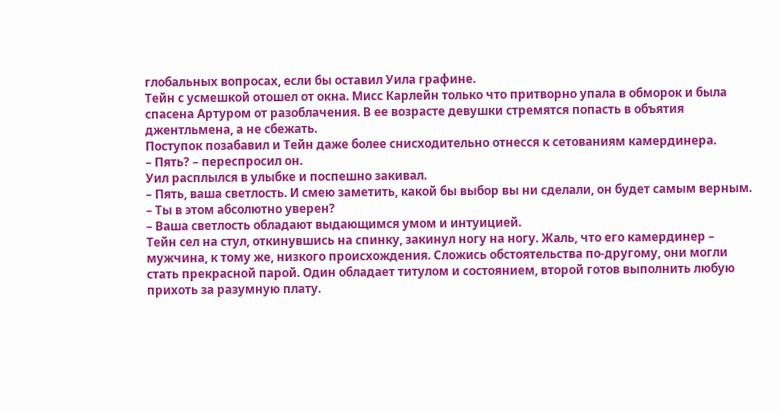глобальных вопросах, если бы оставил Уила графине.
Тейн с усмешкой отошел от окна. Мисс Карлейн только что притворно упала в обморок и была спасена Артуром от разоблачения. В ее возрасте девушки стремятся попасть в объятия джентльмена, а не сбежать.
Поступок позабавил и Тейн даже более снисходительно отнесся к сетованиям камердинера.
– Пять? – переспросил он.
Уил расплылся в улыбке и поспешно закивал.
– Пять, ваша светлость. И смею заметить, какой бы выбор вы ни сделали, он будет самым верным.
– Ты в этом абсолютно уверен?
– Ваша светлость обладают выдающимся умом и интуицией.
Тейн сел на стул, откинувшись на спинку, закинул ногу на ногу. Жаль, что его камердинер – мужчина, к тому же, низкого происхождения. Сложись обстоятельства по-другому, они могли стать прекрасной парой. Один обладает титулом и состоянием, второй готов выполнить любую прихоть за разумную плату.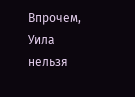Впрочем, Уила нельзя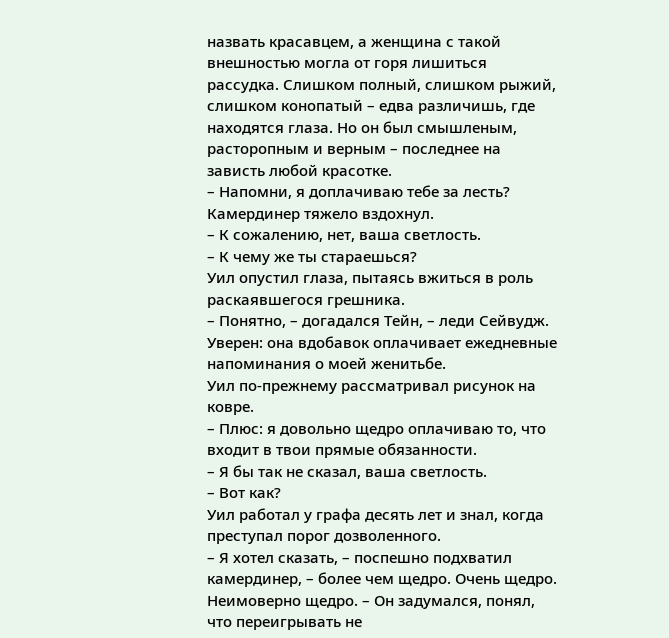назвать красавцем, а женщина с такой внешностью могла от горя лишиться рассудка. Слишком полный, слишком рыжий, слишком конопатый – едва различишь, где находятся глаза. Но он был смышленым, расторопным и верным – последнее на зависть любой красотке.
– Напомни, я доплачиваю тебе за лесть?
Камердинер тяжело вздохнул.
– К сожалению, нет, ваша светлость.
– К чему же ты стараешься?
Уил опустил глаза, пытаясь вжиться в роль раскаявшегося грешника.
– Понятно, – догадался Тейн, – леди Сейвудж. Уверен: она вдобавок оплачивает ежедневные напоминания о моей женитьбе.
Уил по-прежнему рассматривал рисунок на ковре.
– Плюс: я довольно щедро оплачиваю то, что входит в твои прямые обязанности.
– Я бы так не сказал, ваша светлость.
– Вот как?
Уил работал у графа десять лет и знал, когда преступал порог дозволенного.
– Я хотел сказать, – поспешно подхватил камердинер, – более чем щедро. Очень щедро. Неимоверно щедро. – Он задумался, понял, что переигрывать не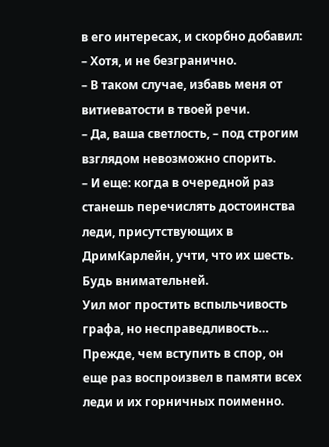в его интересах, и скорбно добавил: – Хотя, и не безгранично.
– В таком случае, избавь меня от витиеватости в твоей речи.
– Да, ваша светлость, – под строгим взглядом невозможно спорить.
– И еще: когда в очередной раз станешь перечислять достоинства леди, присутствующих в ДримКарлейн, учти, что их шесть. Будь внимательней.
Уил мог простить вспыльчивость графа, но несправедливость… Прежде, чем вступить в спор, он еще раз воспроизвел в памяти всех леди и их горничных поименно.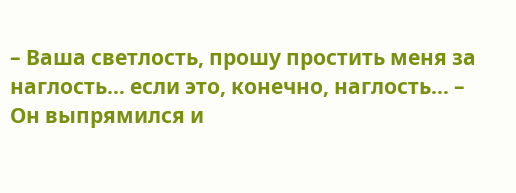– Ваша светлость, прошу простить меня за наглость… если это, конечно, наглость… – Он выпрямился и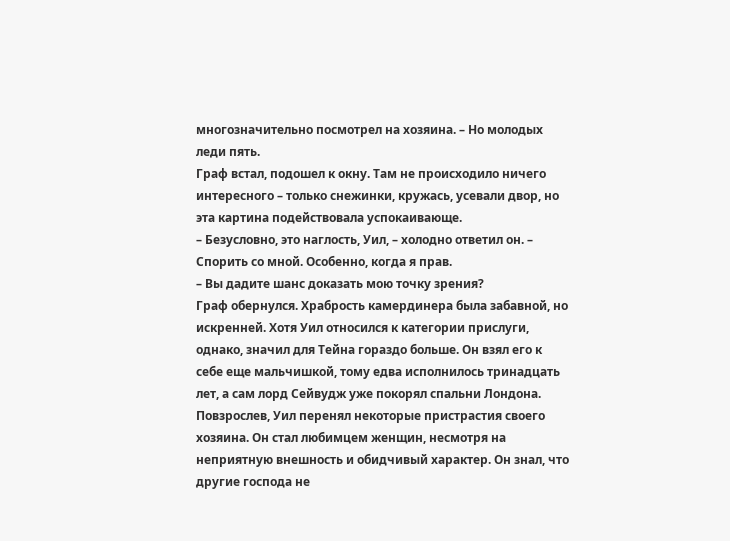многозначительно посмотрел на хозяина. – Но молодых леди пять.
Граф встал, подошел к окну. Там не происходило ничего интересного – только снежинки, кружась, усевали двор, но эта картина подействовала успокаивающе.
– Безусловно, это наглость, Уил, – холодно ответил он. – Спорить со мной. Особенно, когда я прав.
– Вы дадите шанс доказать мою точку зрения?
Граф обернулся. Храбрость камердинера была забавной, но искренней. Хотя Уил относился к категории прислуги, однако, значил для Тейна гораздо больше. Он взял его к себе еще мальчишкой, тому едва исполнилось тринадцать лет, а сам лорд Сейвудж уже покорял спальни Лондона.
Повзрослев, Уил перенял некоторые пристрастия своего хозяина. Он стал любимцем женщин, несмотря на неприятную внешность и обидчивый характер. Он знал, что другие господа не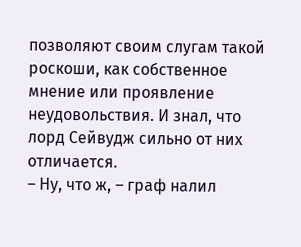позволяют своим слугам такой роскоши, как собственное мнение или проявление неудовольствия. И знал, что лорд Сейвудж сильно от них отличается.
– Ну, что ж, – граф налил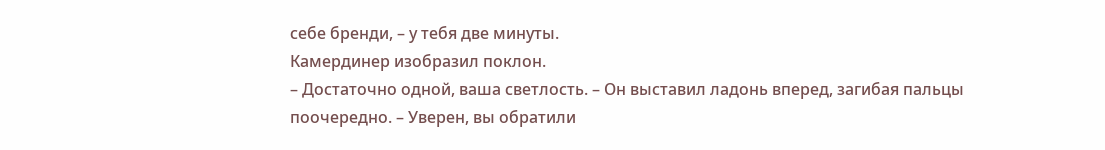себе бренди, – у тебя две минуты.
Камердинер изобразил поклон.
– Достаточно одной, ваша светлость. – Он выставил ладонь вперед, загибая пальцы поочередно. – Уверен, вы обратили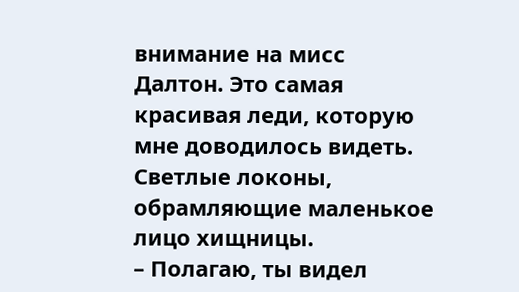внимание на мисс Далтон. Это самая красивая леди, которую мне доводилось видеть.
Светлые локоны, обрамляющие маленькое лицо хищницы.
– Полагаю, ты видел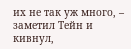их не так уж много, – заметил Тейн и кивнул,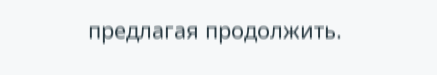предлагая продолжить.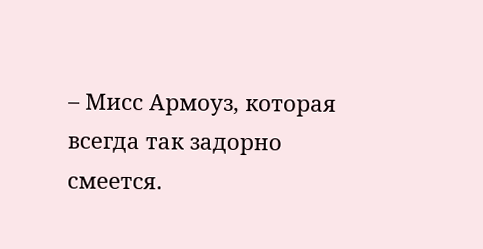– Мисс Армоуз, которая всегда так задорно смеется.